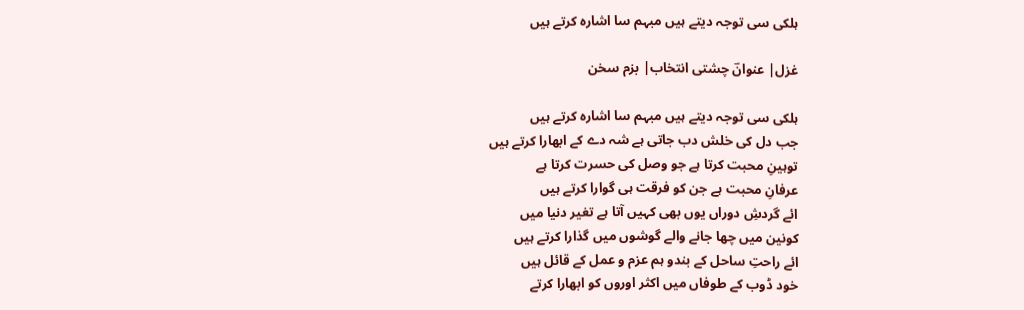ہلکی سی توجہ دیتے ہیں مبہم سا اشارہ کرتے ہیں

غزل| عنوانؔ چشتی انتخاب| بزم سخن

ہلکی سی توجہ دیتے ہیں مبہم سا اشارہ کرتے ہیں
جب دل کی خلش دب جاتی ہے شہ دے کے ابھارا کرتے ہیں
توہینِ محبت کرتا ہے جو وصل کی حسرت کرتا ہے
عرفانِ محبت ہے جن کو فرقت ہی گوارا کرتے ہیں
ائے گردشِ دوراں یوں بھی کہیں آتا ہے تغیر دنیا میں
کونین میں چھا جانے والے گوشوں میں گذارا کرتے ہیں
ائے راحتِ ساحل کے بندو ہم عزم و عمل کے قائل ہیں
خود ڈوب کے طوفاں میں اکثر اوروں کو ابھارا کرتے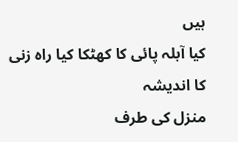ہیں
کیا آبلہ پائی کا کھٹکا کیا راہ زنی کا اندیشہ
منزل کی طرف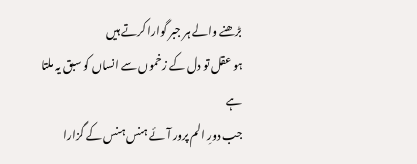بڑھنے والے ہر جبر گوارا کرتے ہیں
ہو عقل تو دل کے زخموں سے انساں کو سبق یہ ملتا ہے
جب دورِ الم پرور آئے ہنس ہنس کے گزارا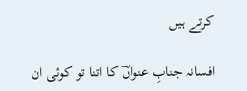کرتے ہیں

افسانہ جنابِ عنواںؔ کا اتنا تو کوئی ان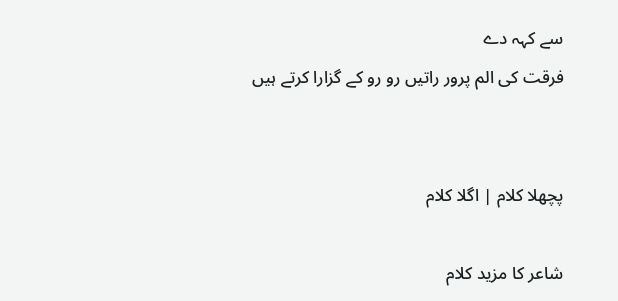سے کہہ دے
فرقت کی الم پرور راتیں رو رو کے گزارا کرتے ہیں


پچھلا کلام | اگلا کلام

شاعر کا مزید کلام